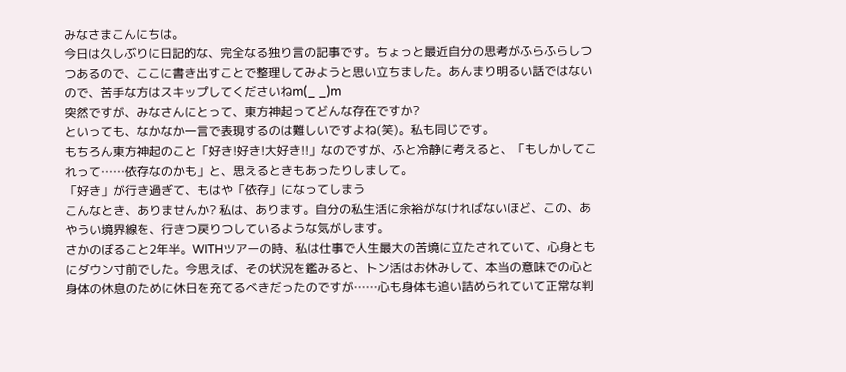みなさまこんにちは。
今日は久しぶりに日記的な、完全なる独り言の記事です。ちょっと最近自分の思考がふらふらしつつあるので、ここに書き出すことで整理してみようと思い立ちました。あんまり明るい話ではないので、苦手な方はスキップしてくださいねm(_ _)m
突然ですが、みなさんにとって、東方神起ってどんな存在ですか?
といっても、なかなか一言で表現するのは難しいですよね(笑)。私も同じです。
もちろん東方神起のこと「好き!好き!大好き!!」なのですが、ふと冷静に考えると、「もしかしてこれって……依存なのかも」と、思えるときもあったりしまして。
「好き」が行き過ぎて、もはや「依存」になってしまう
こんなとき、ありませんか? 私は、あります。自分の私生活に余裕がなければないほど、この、あやうい境界線を、行きつ戻りつしているような気がします。
さかのぼること2年半。WITHツアーの時、私は仕事で人生最大の苦境に立たされていて、心身ともにダウン寸前でした。今思えば、その状況を鑑みると、トン活はお休みして、本当の意味での心と身体の休息のために休日を充てるべきだったのですが……心も身体も追い詰められていて正常な判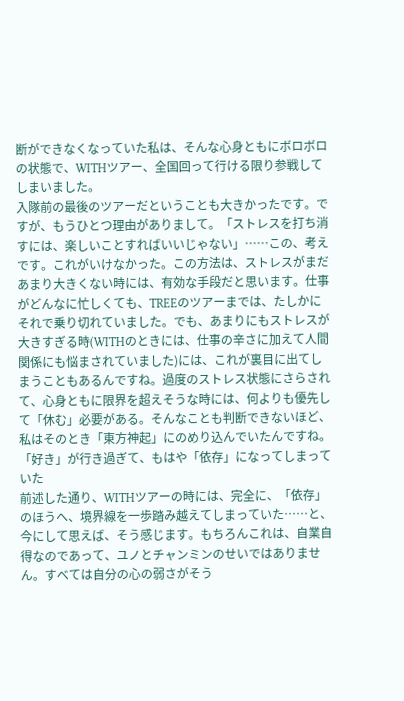断ができなくなっていた私は、そんな心身ともにボロボロの状態で、WITHツアー、全国回って行ける限り参戦してしまいました。
入隊前の最後のツアーだということも大きかったです。ですが、もうひとつ理由がありまして。「ストレスを打ち消すには、楽しいことすればいいじゃない」……この、考えです。これがいけなかった。この方法は、ストレスがまだあまり大きくない時には、有効な手段だと思います。仕事がどんなに忙しくても、TREEのツアーまでは、たしかにそれで乗り切れていました。でも、あまりにもストレスが大きすぎる時(WITHのときには、仕事の辛さに加えて人間関係にも悩まされていました)には、これが裏目に出てしまうこともあるんですね。過度のストレス状態にさらされて、心身ともに限界を超えそうな時には、何よりも優先して「休む」必要がある。そんなことも判断できないほど、私はそのとき「東方神起」にのめり込んでいたんですね。
「好き」が行き過ぎて、もはや「依存」になってしまっていた
前述した通り、WITHツアーの時には、完全に、「依存」のほうへ、境界線を一歩踏み越えてしまっていた……と、今にして思えば、そう感じます。もちろんこれは、自業自得なのであって、ユノとチャンミンのせいではありません。すべては自分の心の弱さがそう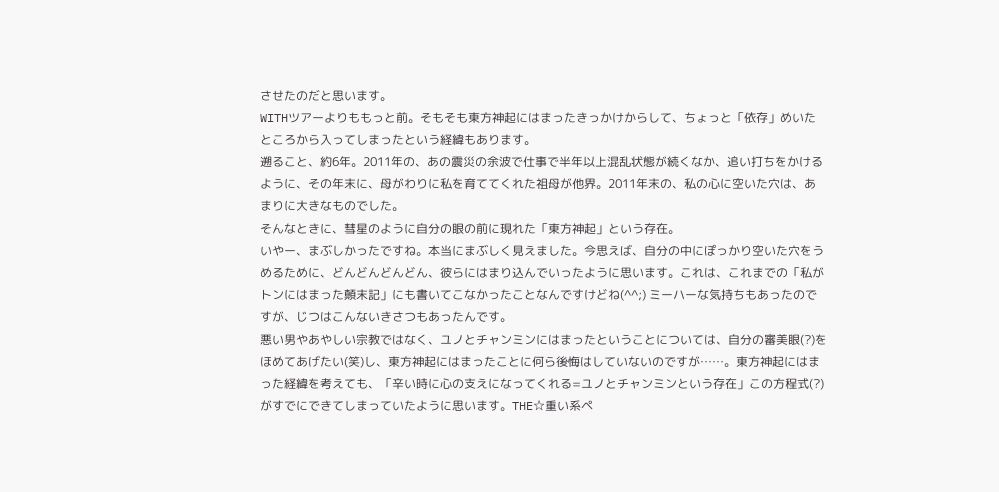させたのだと思います。
WITHツアーよりももっと前。そもそも東方神起にはまったきっかけからして、ちょっと「依存」めいたところから入ってしまったという経緯もあります。
遡ること、約6年。2011年の、あの震災の余波で仕事で半年以上混乱状態が続くなか、追い打ちをかけるように、その年末に、母がわりに私を育ててくれた祖母が他界。2011年末の、私の心に空いた穴は、あまりに大きなものでした。
そんなときに、彗星のように自分の眼の前に現れた「東方神起」という存在。
いやー、まぶしかったですね。本当にまぶしく見えました。今思えば、自分の中にぽっかり空いた穴をうめるために、どんどんどんどん、彼らにはまり込んでいったように思います。これは、これまでの「私がトンにはまった顛末記」にも書いてこなかったことなんですけどね(^^;) ミーハーな気持ちもあったのですが、じつはこんないきさつもあったんです。
悪い男やあやしい宗教ではなく、ユノとチャンミンにはまったということについては、自分の審美眼(?)をほめてあげたい(笑)し、東方神起にはまったことに何ら後悔はしていないのですが……。東方神起にはまった経緯を考えても、「辛い時に心の支えになってくれる=ユノとチャンミンという存在」この方程式(?)がすでにできてしまっていたように思います。THE☆重い系ペ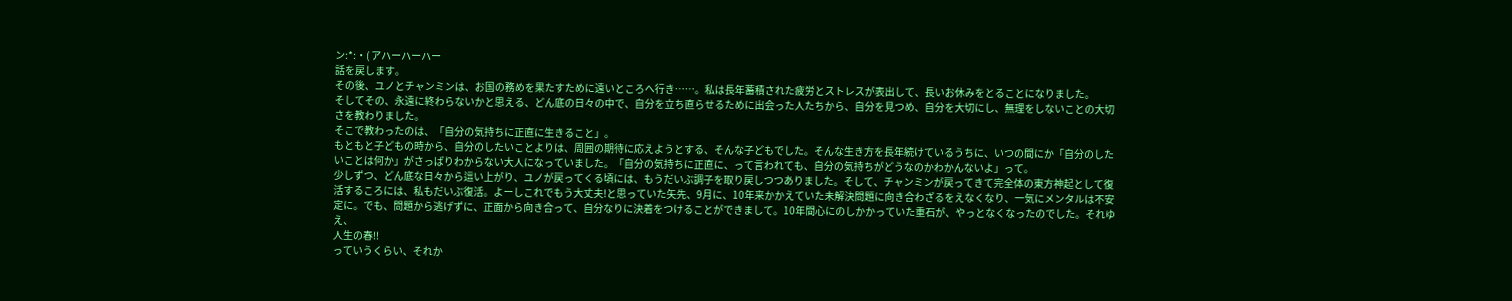ン:*:・( アハーハーハー
話を戻します。
その後、ユノとチャンミンは、お国の務めを果たすために遠いところへ行き……。私は長年蓄積された疲労とストレスが表出して、長いお休みをとることになりました。
そしてその、永遠に終わらないかと思える、どん底の日々の中で、自分を立ち直らせるために出会った人たちから、自分を見つめ、自分を大切にし、無理をしないことの大切さを教わりました。
そこで教わったのは、「自分の気持ちに正直に生きること」。
もともと子どもの時から、自分のしたいことよりは、周囲の期待に応えようとする、そんな子どもでした。そんな生き方を長年続けているうちに、いつの間にか「自分のしたいことは何か」がさっぱりわからない大人になっていました。「自分の気持ちに正直に、って言われても、自分の気持ちがどうなのかわかんないよ」って。
少しずつ、どん底な日々から這い上がり、ユノが戻ってくる頃には、もうだいぶ調子を取り戻しつつありました。そして、チャンミンが戻ってきて完全体の東方神起として復活するころには、私もだいぶ復活。よーしこれでもう大丈夫!と思っていた矢先、9月に、10年来かかえていた未解決問題に向き合わざるをえなくなり、一気にメンタルは不安定に。でも、問題から逃げずに、正面から向き合って、自分なりに決着をつけることができまして。10年間心にのしかかっていた重石が、やっとなくなったのでした。それゆえ、
人生の春!!
っていうくらい、それか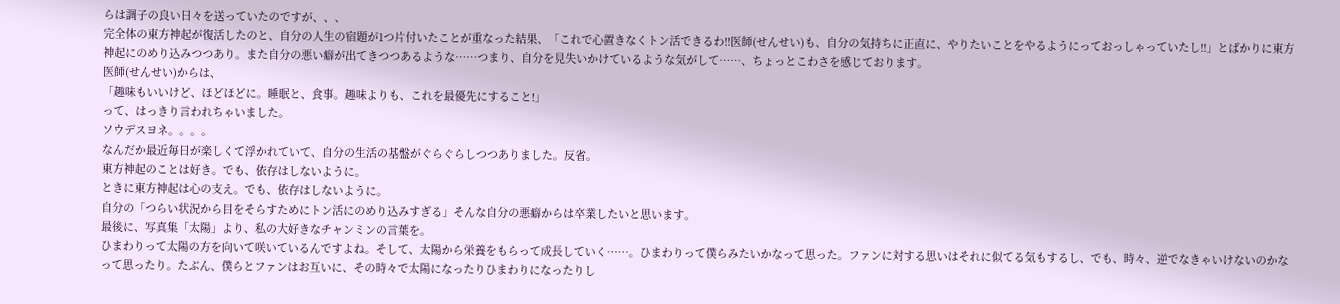らは調子の良い日々を送っていたのですが、、、
完全体の東方神起が復活したのと、自分の人生の宿題が1つ片付いたことが重なった結果、「これで心置きなくトン活できるわ!!医師(せんせい)も、自分の気持ちに正直に、やりたいことをやるようにっておっしゃっていたし!!」とばかりに東方神起にのめり込みつつあり。また自分の悪い癖が出てきつつあるような……つまり、自分を見失いかけているような気がして……、ちょっとこわさを感じております。
医師(せんせい)からは、
「趣味もいいけど、ほどほどに。睡眠と、食事。趣味よりも、これを最優先にすること!」
って、はっきり言われちゃいました。
ソウデスヨネ。。。。
なんだか最近毎日が楽しくて浮かれていて、自分の生活の基盤がぐらぐらしつつありました。反省。
東方神起のことは好き。でも、依存はしないように。
ときに東方神起は心の支え。でも、依存はしないように。
自分の「つらい状況から目をそらすためにトン活にのめり込みすぎる」そんな自分の悪癖からは卒業したいと思います。
最後に、写真集「太陽」より、私の大好きなチャンミンの言葉を。
ひまわりって太陽の方を向いて咲いているんですよね。そして、太陽から栄養をもらって成長していく……。ひまわりって僕らみたいかなって思った。ファンに対する思いはそれに似てる気もするし、でも、時々、逆でなきゃいけないのかなって思ったり。たぶん、僕らとファンはお互いに、その時々で太陽になったりひまわりになったりし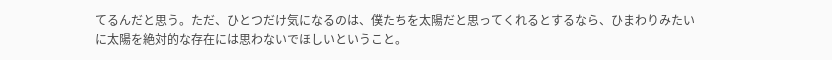てるんだと思う。ただ、ひとつだけ気になるのは、僕たちを太陽だと思ってくれるとするなら、ひまわりみたいに太陽を絶対的な存在には思わないでほしいということ。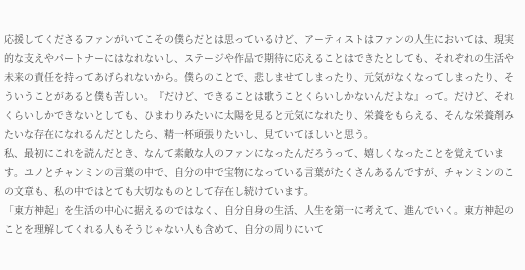応援してくださるファンがいてこその僕らだとは思っているけど、アーティストはファンの人生においては、現実的な支えやパートナーにはなれないし、ステージや作品で期待に応えることはできたとしても、それぞれの生活や未来の責任を持ってあげられないから。僕らのことで、悲しませてしまったり、元気がなくなってしまったり、そういうことがあると僕も苦しい。『だけど、できることは歌うことくらいしかないんだよな』って。だけど、それくらいしかできないとしても、ひまわりみたいに太陽を見ると元気になれたり、栄養をもらえる、そんな栄養剤みたいな存在になれるんだとしたら、精一杯頑張りたいし、見ていてほしいと思う。
私、最初にこれを読んだとき、なんて素敵な人のファンになったんだろうって、嬉しくなったことを覚えています。ユノとチャンミンの言葉の中で、自分の中で宝物になっている言葉がたくさんあるんですが、チャンミンのこの文章も、私の中ではとても大切なものとして存在し続けています。
「東方神起」を生活の中心に据えるのではなく、自分自身の生活、人生を第一に考えて、進んでいく。東方神起のことを理解してくれる人もそうじゃない人も含めて、自分の周りにいて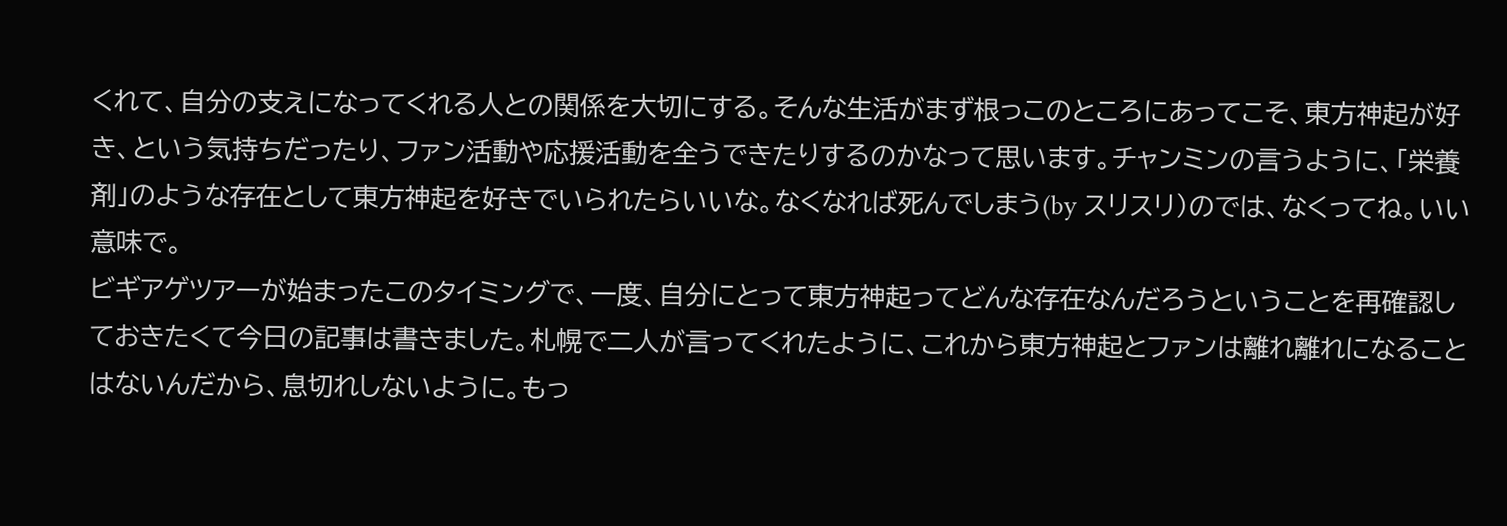くれて、自分の支えになってくれる人との関係を大切にする。そんな生活がまず根っこのところにあってこそ、東方神起が好き、という気持ちだったり、ファン活動や応援活動を全うできたりするのかなって思います。チャンミンの言うように、「栄養剤」のような存在として東方神起を好きでいられたらいいな。なくなれば死んでしまう(by スリスリ)のでは、なくってね。いい意味で。
ビギアゲツアーが始まったこのタイミングで、一度、自分にとって東方神起ってどんな存在なんだろうということを再確認しておきたくて今日の記事は書きました。札幌で二人が言ってくれたように、これから東方神起とファンは離れ離れになることはないんだから、息切れしないように。もっ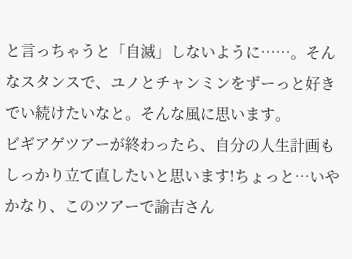と言っちゃうと「自滅」しないように……。そんなスタンスで、ユノとチャンミンをずーっと好きでい続けたいなと。そんな風に思います。
ビギアゲツアーが終わったら、自分の人生計画もしっかり立て直したいと思います!ちょっと…いやかなり、このツアーで諭吉さん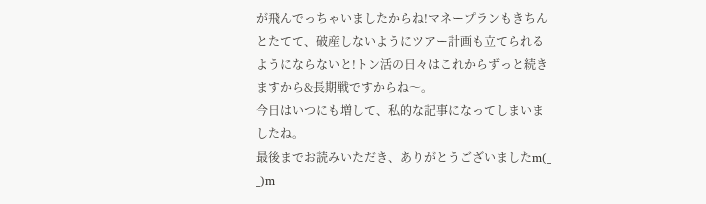が飛んでっちゃいましたからね!マネープランもきちんとたてて、破産しないようにツアー計画も立てられるようにならないと!トン活の日々はこれからずっと続きますから&長期戦ですからね〜。
今日はいつにも増して、私的な記事になってしまいましたね。
最後までお読みいただき、ありがとうございましたm(_ _)m